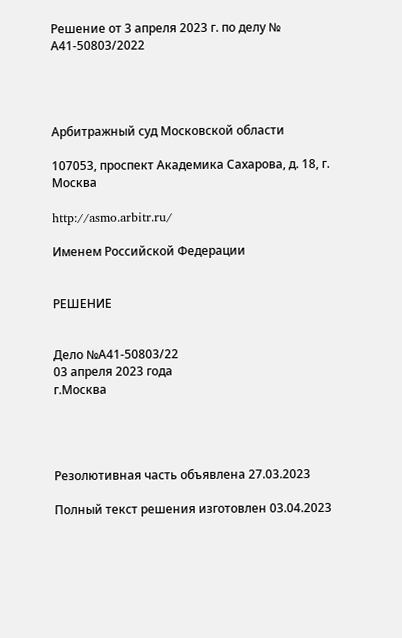Решение от 3 апреля 2023 г. по делу № А41-50803/2022




Арбитражный суд Московской области

107053, проспект Академика Сахарова, д. 18, г. Москва

http://asmo.arbitr.ru/

Именем Российской Федерации


РЕШЕНИЕ


Дело №А41-50803/22
03 апреля 2023 года
г.Москва




Резолютивная часть объявлена 27.03.2023

Полный текст решения изготовлен 03.04.2023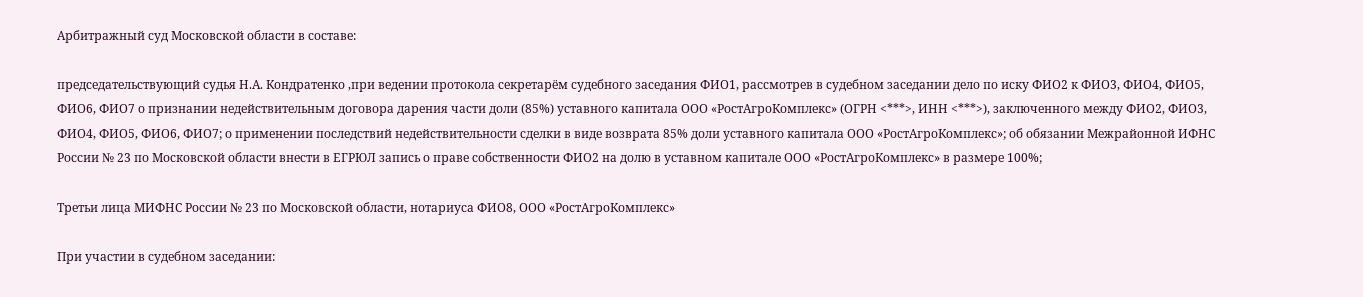Арбитражный суд Московской области в составе:

председательствующий судья Н.А. Кондратенко ,при ведении протокола секретарём судебного заседания ФИО1, рассмотрев в судебном заседании дело по иску ФИО2 к ФИО3, ФИО4, ФИО5, ФИО6, ФИО7 о признании недействительным договора дарения части доли (85%) уставного капитала ООО «РостАгроКомплекс» (ОГРН <***>, ИНН <***>), заключенного между ФИО2, ФИО3, ФИО4, ФИО5, ФИО6, ФИО7; о применении последствий недействительности сделки в виде возврата 85% доли уставного капитала ООО «РостАгроКомплекс»; об обязании Межрайонной ИФНС России № 23 по Московской области внести в ЕГРЮЛ запись о праве собственности ФИО2 на долю в уставном капитале ООО «РостАгроКомплекс» в размере 100%;

Третьи лица МИФНС России № 23 по Московской области, нотариуса ФИО8, ООО «РостАгроКомплекс»

При участии в судебном заседании: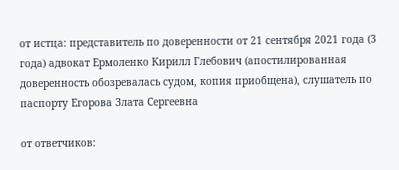от истца: представитель по доверенности от 21 сентября 2021 года (3 года) адвокат Ермоленко Кирилл Глебович (апостилированная доверенность обозревалась судом, копия приобщена), слушатель по паспорту Егорова Злата Сергеевна

от ответчиков: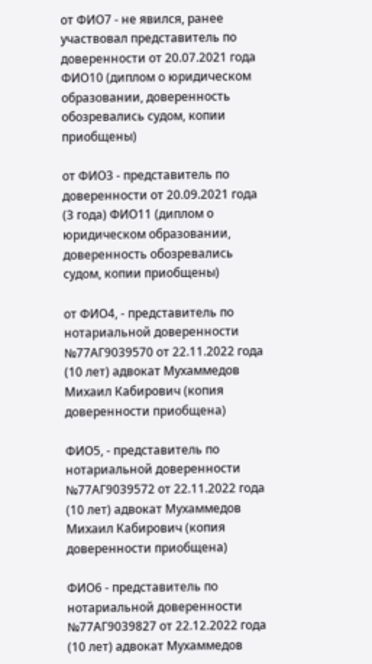от ФИО7 - не явился, ранее участвовал представитель по доверенности от 20.07.2021 года ФИО10 (диплом о юридическом образовании, доверенность обозревались судом, копии приобщены)

от ФИО3 - представитель по доверенности от 20.09.2021 года (3 года) ФИО11 (диплом о юридическом образовании, доверенность обозревались судом, копии приобщены)

от ФИО4, - представитель по нотариальной доверенности №77АГ9039570 от 22.11.2022 года (10 лет) адвокат Мухаммедов Михаил Кабирович (копия доверенности приобщена)

ФИО5, - представитель по нотариальной доверенности №77АГ9039572 от 22.11.2022 года (10 лет) адвокат Мухаммедов Михаил Кабирович (копия доверенности приобщена)

ФИО6 - представитель по нотариальной доверенности №77АГ9039827 от 22.12.2022 года (10 лет) адвокат Мухаммедов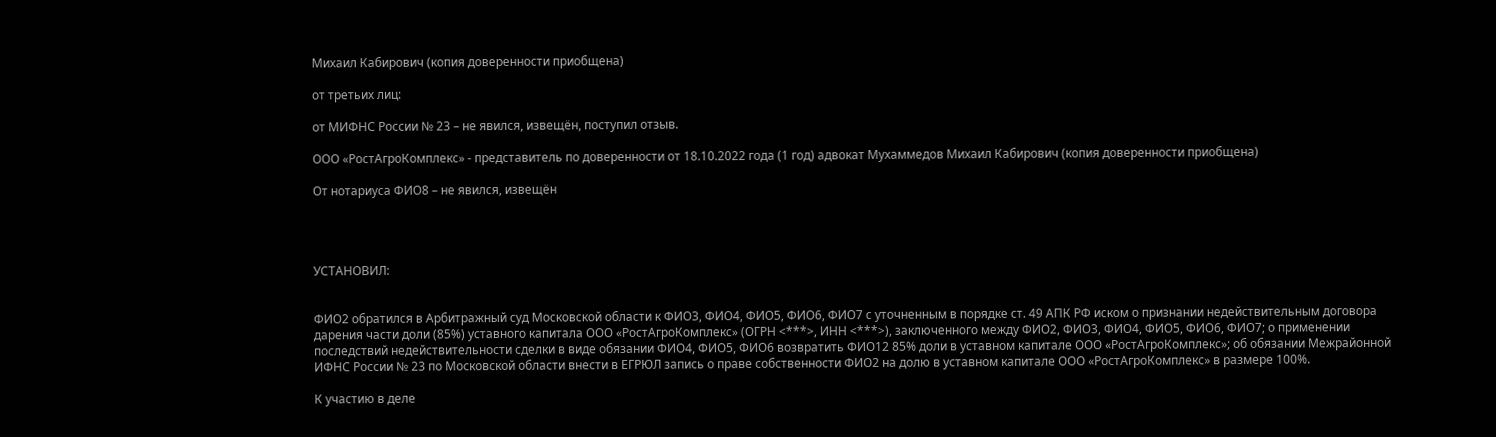Михаил Кабирович (копия доверенности приобщена)

от третьих лиц:

от МИФНС России № 23 – не явился, извещён, поступил отзыв.

ООО «РостАгроКомплекс» - представитель по доверенности от 18.10.2022 года (1 год) адвокат Мухаммедов Михаил Кабирович (копия доверенности приобщена)

От нотариуса ФИО8 – не явился, извещён




УСТАНОВИЛ:


ФИО2 обратился в Арбитражный суд Московской области к ФИО3, ФИО4, ФИО5, ФИО6, ФИО7 с уточненным в порядке ст. 49 АПК РФ иском о признании недействительным договора дарения части доли (85%) уставного капитала ООО «РостАгроКомплекс» (ОГРН <***>, ИНН <***>), заключенного между ФИО2, ФИО3, ФИО4, ФИО5, ФИО6, ФИО7; о применении последствий недействительности сделки в виде обязании ФИО4, ФИО5, ФИО6 возвратить ФИО12 85% доли в уставном капитале ООО «РостАгроКомплекс»; об обязании Межрайонной ИФНС России № 23 по Московской области внести в ЕГРЮЛ запись о праве собственности ФИО2 на долю в уставном капитале ООО «РостАгроКомплекс» в размере 100%.

К участию в деле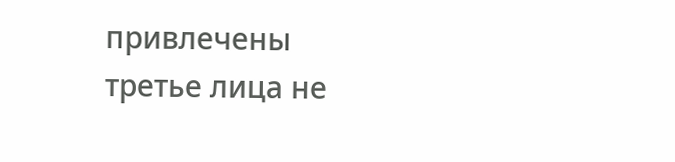привлечены третье лица не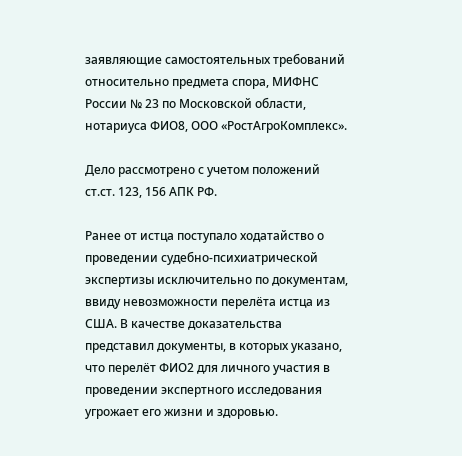заявляющие самостоятельных требований относительно предмета спора, МИФНС России № 23 по Московской области, нотариуса ФИО8, ООО «РостАгроКомплекс».

Дело рассмотрено с учетом положений ст.ст. 123, 156 АПК РФ.

Ранее от истца поступало ходатайство о проведении судебно-психиатрической экспертизы исключительно по документам, ввиду невозможности перелёта истца из США. В качестве доказательства представил документы, в которых указано, что перелёт ФИО2 для личного участия в проведении экспертного исследования угрожает его жизни и здоровью.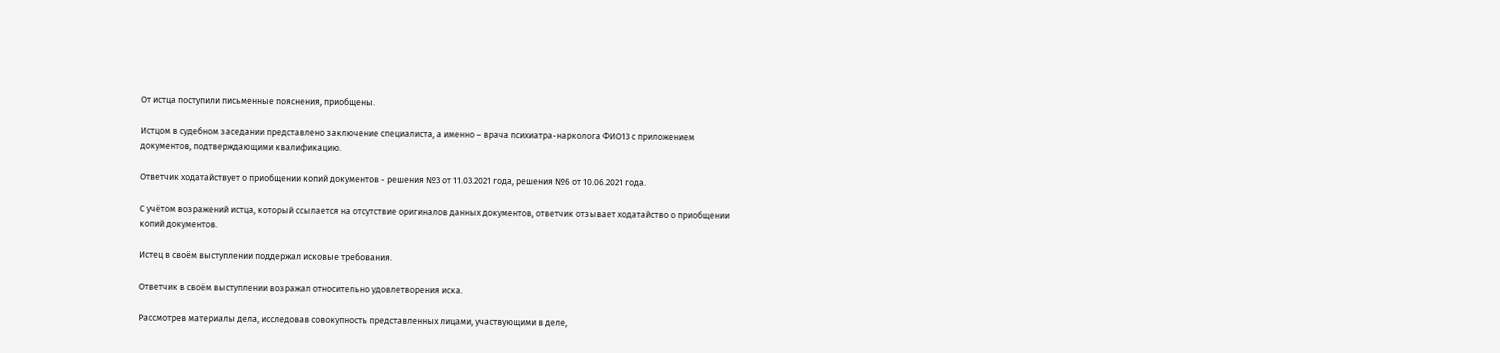От истца поступили письменные пояснения, приобщены.

Истцом в судебном заседании представлено заключение специалиста, а именно – врача психиатра-нарколога ФИО13 с приложением документов, подтверждающими квалификацию.

Ответчик ходатайствует о приобщении копий документов - решения №3 от 11.03.2021 года, решения №6 от 10.06.2021 года.

С учётом возражений истца, который ссылается на отсутствие оригиналов данных документов, ответчик отзывает ходатайство о приобщении копий документов.

Истец в своём выступлении поддержал исковые требования.

Ответчик в своём выступлении возражал относительно удовлетворения иска.

Рассмотрев материалы дела, исследовав совокупность представленных лицами, участвующими в деле,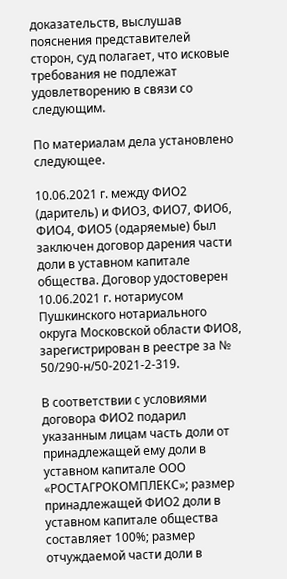доказательств, выслушав пояснения представителей сторон, суд полагает, что исковые требования не подлежат удовлетворению в связи со следующим.

По материалам дела установлено следующее.

10.06.2021 г. между ФИО2 (даритель) и ФИО3, ФИО7, ФИО6, ФИО4, ФИО5 (одаряемые) был заключен договор дарения части доли в уставном капитале общества. Договор удостоверен 10.06.2021 г. нотариусом Пушкинского нотариального округа Московской области ФИО8, зарегистрирован в реестре за № 50/290-н/50-2021-2-319.

В соответствии с условиями договора ФИО2 подарил указанным лицам часть доли от принадлежащей ему доли в уставном капитале ООО «РОСТАГРОКОМПЛЕКС»; размер принадлежащей ФИО2 доли в уставном капитале общества составляет 100%; размер отчуждаемой части доли в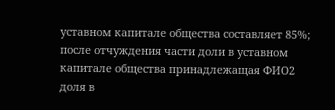уставном капитале общества составляет 85%; после отчуждения части доли в уставном капитале общества принадлежащая ФИО2 доля в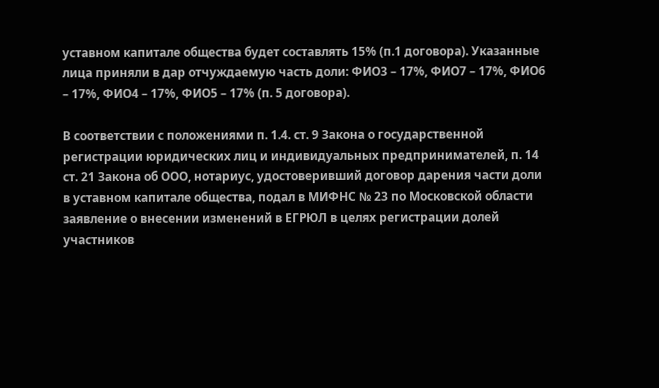уставном капитале общества будет составлять 15% (п.1 договора). Указанные лица приняли в дар отчуждаемую часть доли: ФИО3 – 17%, ФИО7 – 17%, ФИО6 – 17%, ФИО4 – 17%, ФИО5 – 17% (п. 5 договора).

В соответствии с положениями п. 1.4. ст. 9 Закона о государственной регистрации юридических лиц и индивидуальных предпринимателей, п. 14 ст. 21 Закона об ООО, нотариус, удостоверивший договор дарения части доли в уставном капитале общества, подал в МИФНС № 23 по Московской области заявление о внесении изменений в ЕГРЮЛ в целях регистрации долей участников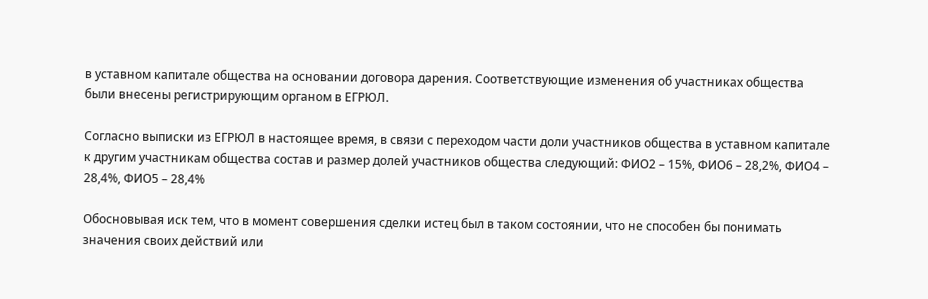в уставном капитале общества на основании договора дарения. Соответствующие изменения об участниках общества были внесены регистрирующим органом в ЕГРЮЛ.

Согласно выписки из ЕГРЮЛ в настоящее время, в связи с переходом части доли участников общества в уставном капитале к другим участникам общества состав и размер долей участников общества следующий: ФИО2 – 15%, ФИО6 – 28,2%, ФИО4 – 28,4%, ФИО5 – 28,4%

Обосновывая иск тем, что в момент совершения сделки истец был в таком состоянии, что не способен бы понимать значения своих действий или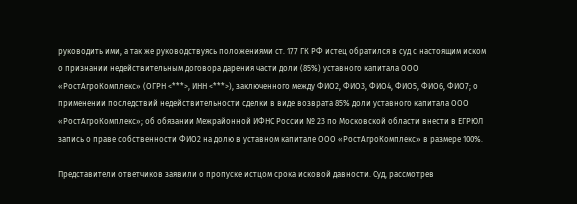руководить ими, а так же руководствуясь положениями ст. 177 ГК РФ истец обратился в суд с настоящим иском о признании недействительным договора дарения части доли (85%) уставного капитала ООО «РостАгроКомплекс» (ОГРН <***>, ИНН <***>), заключенного между ФИО2, ФИО3, ФИО4, ФИО5, ФИО6, ФИО7; о применении последствий недействительности сделки в виде возврата 85% доли уставного капитала ООО «РостАгроКомплекс»; об обязании Межрайонной ИФНС России № 23 по Московской области внести в ЕГРЮЛ запись о праве собственности ФИО2 на долю в уставном капитале ООО «РостАгроКомплекс» в размере 100%.

Представители ответчиков заявили о пропуске истцом срока исковой давности. Суд, рассмотрев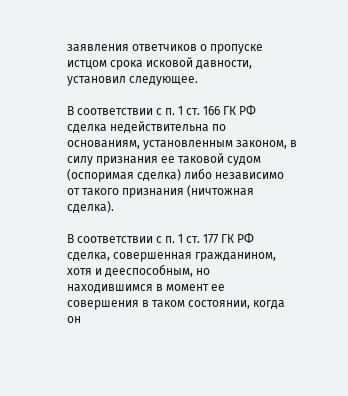заявления ответчиков о пропуске истцом срока исковой давности, установил следующее.

В соответствии с п. 1 ст. 166 ГК РФ сделка недействительна по основаниям, установленным законом, в силу признания ее таковой судом (оспоримая сделка) либо независимо от такого признания (ничтожная сделка).

В соответствии с п. 1 ст. 177 ГК РФ сделка, совершенная гражданином, хотя и дееспособным, но находившимся в момент ее совершения в таком состоянии, когда он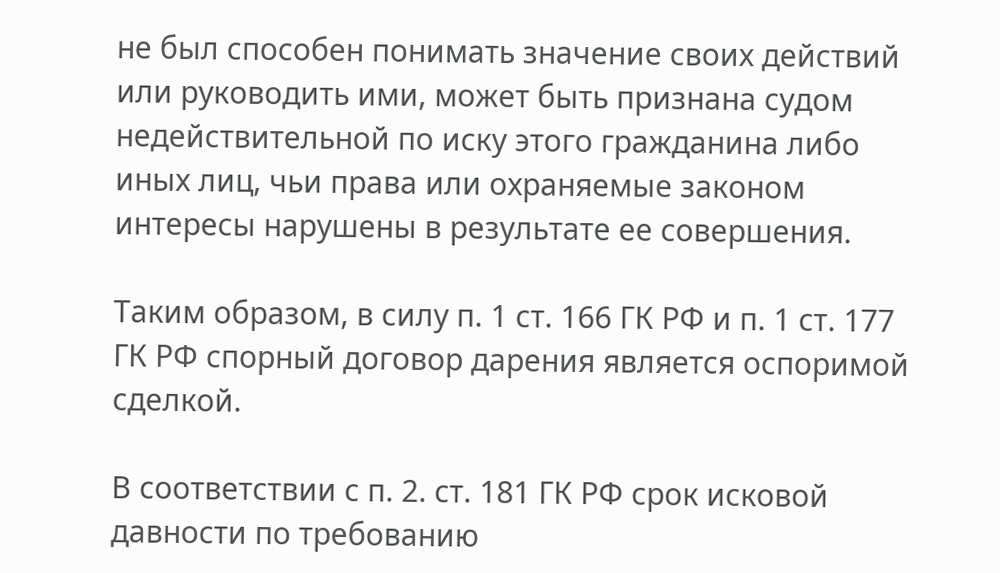не был способен понимать значение своих действий или руководить ими, может быть признана судом недействительной по иску этого гражданина либо иных лиц, чьи права или охраняемые законом интересы нарушены в результате ее совершения.

Таким образом, в силу п. 1 ст. 166 ГК РФ и п. 1 ст. 177 ГК РФ спорный договор дарения является оспоримой сделкой.

В соответствии с п. 2. ст. 181 ГК РФ срок исковой давности по требованию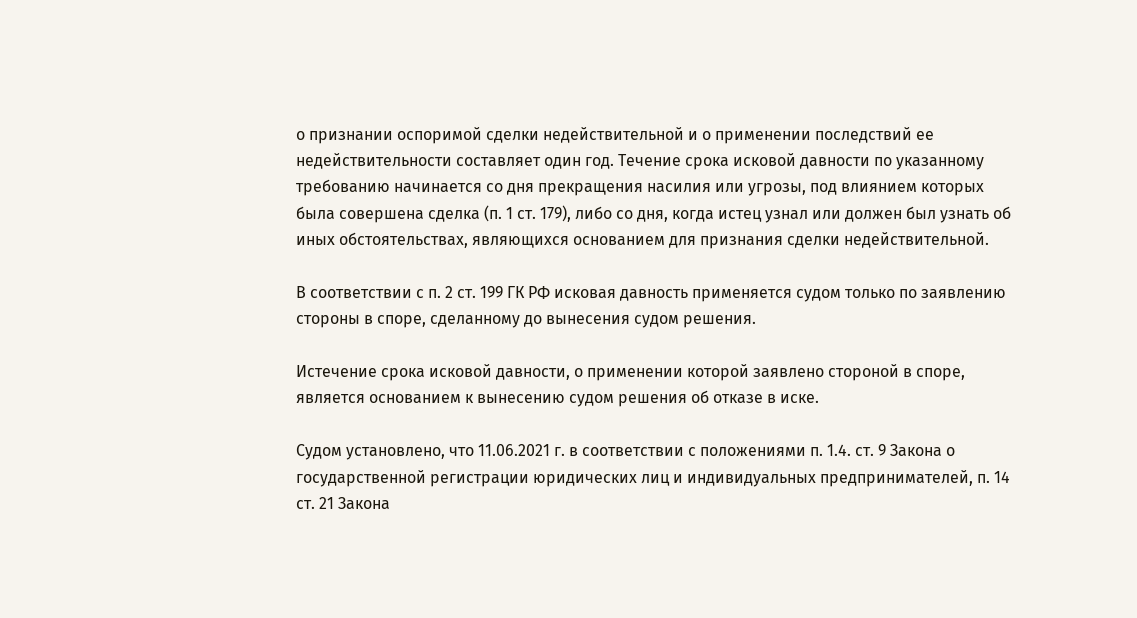о признании оспоримой сделки недействительной и о применении последствий ее недействительности составляет один год. Течение срока исковой давности по указанному требованию начинается со дня прекращения насилия или угрозы, под влиянием которых была совершена сделка (п. 1 ст. 179), либо со дня, когда истец узнал или должен был узнать об иных обстоятельствах, являющихся основанием для признания сделки недействительной.

В соответствии с п. 2 ст. 199 ГК РФ исковая давность применяется судом только по заявлению стороны в споре, сделанному до вынесения судом решения.

Истечение срока исковой давности, о применении которой заявлено стороной в споре, является основанием к вынесению судом решения об отказе в иске.

Судом установлено, что 11.06.2021 г. в соответствии с положениями п. 1.4. ст. 9 Закона о государственной регистрации юридических лиц и индивидуальных предпринимателей, п. 14 ст. 21 Закона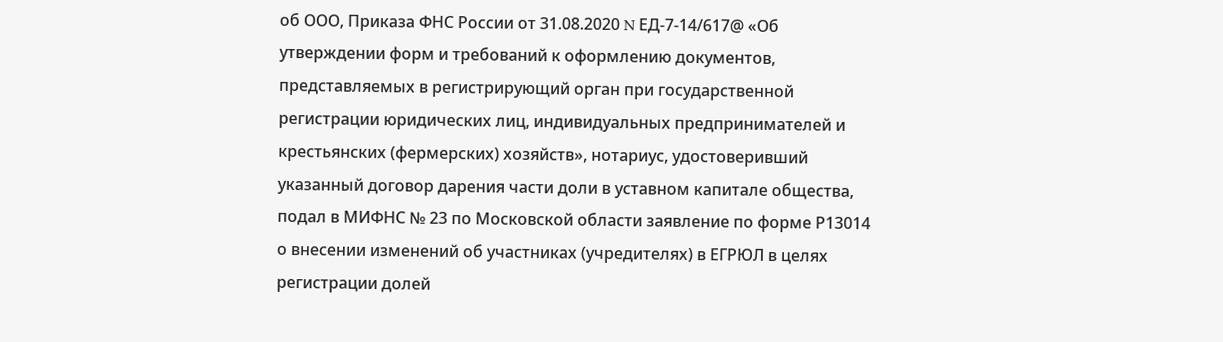об ООО, Приказа ФНС России от 31.08.2020 N ЕД-7-14/617@ «Об утверждении форм и требований к оформлению документов, представляемых в регистрирующий орган при государственной регистрации юридических лиц, индивидуальных предпринимателей и крестьянских (фермерских) хозяйств», нотариус, удостоверивший указанный договор дарения части доли в уставном капитале общества, подал в МИФНС № 23 по Московской области заявление по форме Р13014 о внесении изменений об участниках (учредителях) в ЕГРЮЛ в целях регистрации долей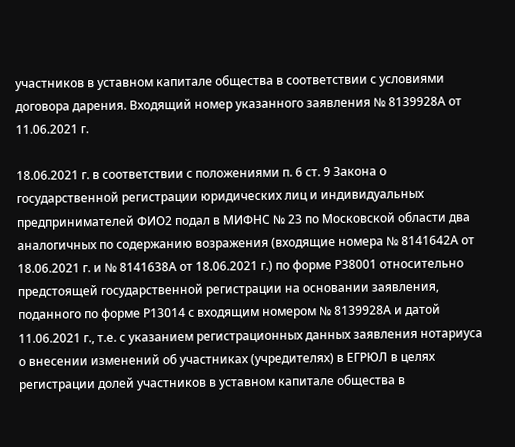участников в уставном капитале общества в соответствии с условиями договора дарения. Входящий номер указанного заявления № 8139928А от 11.06.2021 г.

18.06.2021 г. в соответствии с положениями п. 6 ст. 9 Закона о государственной регистрации юридических лиц и индивидуальных предпринимателей ФИО2 подал в МИФНС № 23 по Московской области два аналогичных по содержанию возражения (входящие номера № 8141642А от 18.06.2021 г. и № 8141638А от 18.06.2021 г.) по форме Р38001 относительно предстоящей государственной регистрации на основании заявления, поданного по форме Р13014 с входящим номером № 8139928А и датой 11.06.2021 г., т.е. с указанием регистрационных данных заявления нотариуса о внесении изменений об участниках (учредителях) в ЕГРЮЛ в целях регистрации долей участников в уставном капитале общества в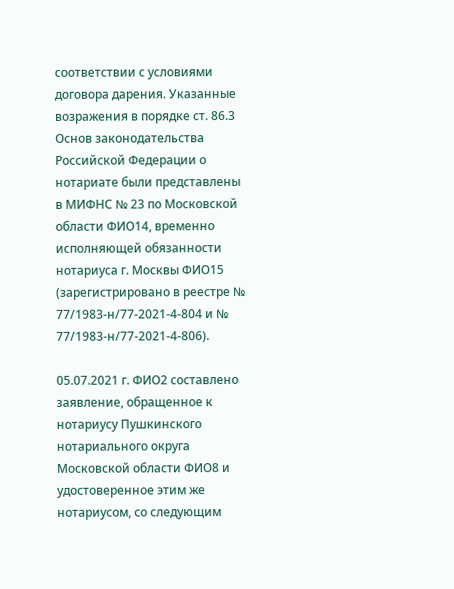соответствии с условиями договора дарения. Указанные возражения в порядке ст. 86.3 Основ законодательства Российской Федерации о нотариате были представлены в МИФНС № 23 по Московской области ФИО14, временно исполняющей обязанности нотариуса г. Москвы ФИО15 (зарегистрировано в реестре № 77/1983-н/77-2021-4-804 и № 77/1983-н/77-2021-4-806).

05.07.2021 г. ФИО2 составлено заявление, обращенное к нотариусу Пушкинского нотариального округа Московской области ФИО8 и удостоверенное этим же нотариусом, со следующим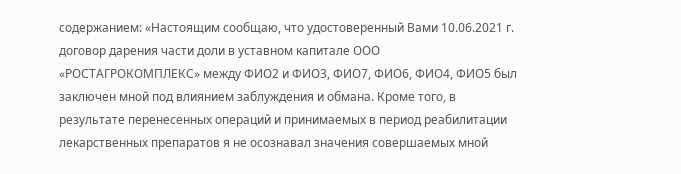содержанием: «Настоящим сообщаю, что удостоверенный Вами 10.06.2021 г. договор дарения части доли в уставном капитале ООО «РОСТАГРОКОМПЛЕКС» между ФИО2 и ФИО3, ФИО7, ФИО6, ФИО4, ФИО5 был заключен мной под влиянием заблуждения и обмана. Кроме того, в результате перенесенных операций и принимаемых в период реабилитации лекарственных препаратов я не осознавал значения совершаемых мной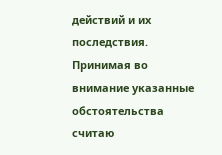действий и их последствия. Принимая во внимание указанные обстоятельства считаю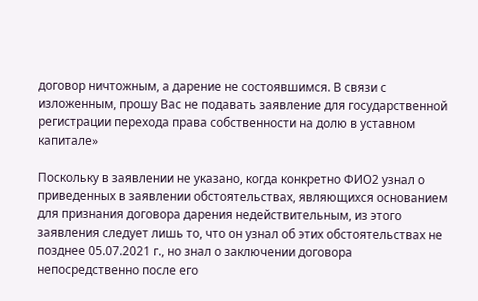договор ничтожным, а дарение не состоявшимся. В связи с изложенным, прошу Вас не подавать заявление для государственной регистрации перехода права собственности на долю в уставном капитале»

Поскольку в заявлении не указано, когда конкретно ФИО2 узнал о приведенных в заявлении обстоятельствах, являющихся основанием для признания договора дарения недействительным, из этого заявления следует лишь то, что он узнал об этих обстоятельствах не позднее 05.07.2021 г., но знал о заключении договора непосредственно после его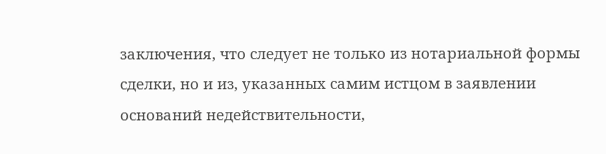заключения, что следует не только из нотариальной формы сделки, но и из, указанных самим истцом в заявлении оснований недействительности,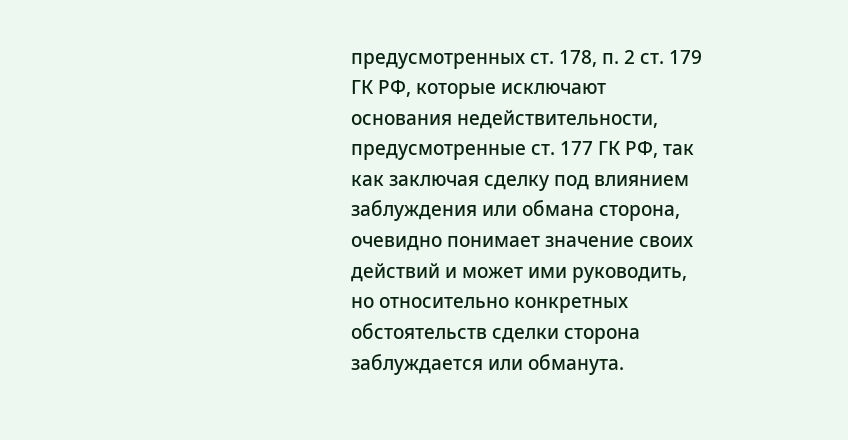предусмотренных ст. 178, п. 2 ст. 179 ГК РФ, которые исключают основания недействительности, предусмотренные ст. 177 ГК РФ, так как заключая сделку под влиянием заблуждения или обмана сторона, очевидно понимает значение своих действий и может ими руководить, но относительно конкретных обстоятельств сделки сторона заблуждается или обманута.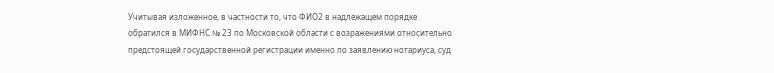Учитывая изложенное, в частности то, что ФИО2 в надлежащем порядке обратился в МИФНС № 23 по Московской области с возражениями относительно предстоящей государственной регистрации именно по заявлению нотариуса, суд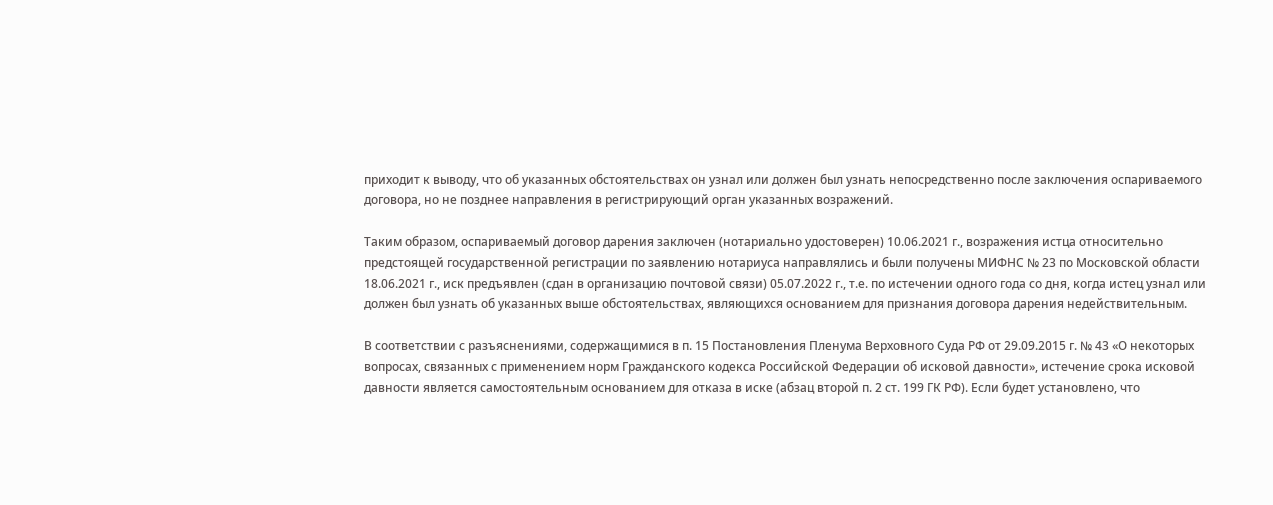приходит к выводу, что об указанных обстоятельствах он узнал или должен был узнать непосредственно после заключения оспариваемого договора, но не позднее направления в регистрирующий орган указанных возражений.

Таким образом, оспариваемый договор дарения заключен (нотариально удостоверен) 10.06.2021 г., возражения истца относительно предстоящей государственной регистрации по заявлению нотариуса направлялись и были получены МИФНС № 23 по Московской области 18.06.2021 г., иск предъявлен (сдан в организацию почтовой связи) 05.07.2022 г., т.е. по истечении одного года со дня, когда истец узнал или должен был узнать об указанных выше обстоятельствах, являющихся основанием для признания договора дарения недействительным.

В соответствии с разъяснениями, содержащимися в п. 15 Постановления Пленума Верховного Суда РФ от 29.09.2015 г. № 43 «О некоторых вопросах, связанных с применением норм Гражданского кодекса Российской Федерации об исковой давности», истечение срока исковой давности является самостоятельным основанием для отказа в иске (абзац второй п. 2 ст. 199 ГК РФ). Если будет установлено, что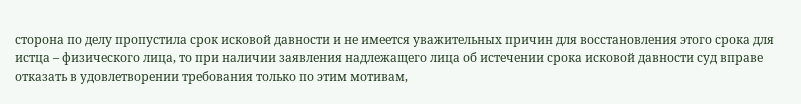сторона по делу пропустила срок исковой давности и не имеется уважительных причин для восстановления этого срока для истца – физического лица, то при наличии заявления надлежащего лица об истечении срока исковой давности суд вправе отказать в удовлетворении требования только по этим мотивам,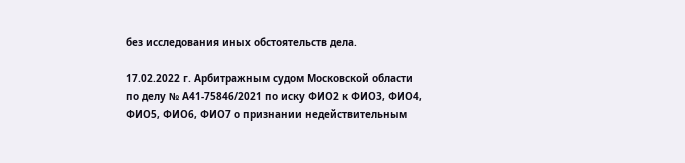без исследования иных обстоятельств дела.

17.02.2022 г. Арбитражным судом Московской области по делу № А41-75846/2021 по иску ФИО2 к ФИО3, ФИО4, ФИО5, ФИО6, ФИО7 о признании недействительным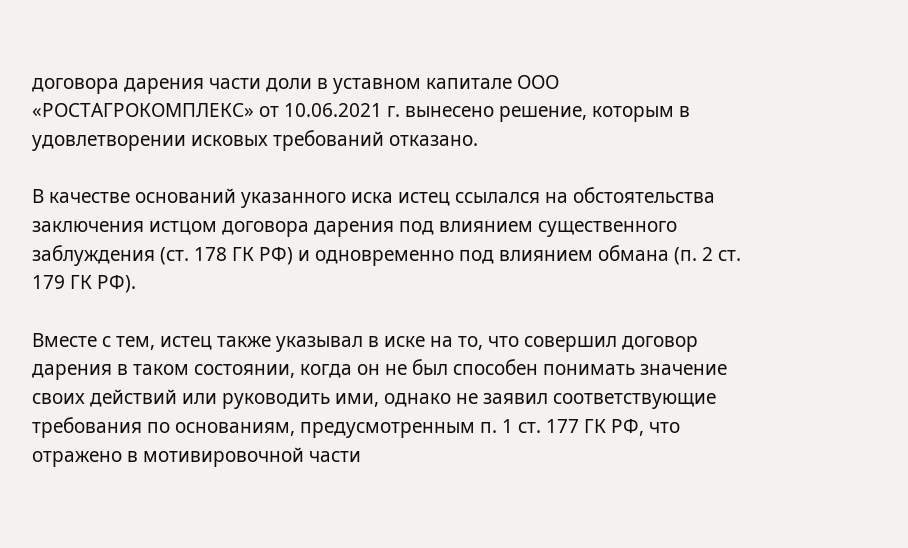договора дарения части доли в уставном капитале ООО «РОСТАГРОКОМПЛЕКС» от 10.06.2021 г. вынесено решение, которым в удовлетворении исковых требований отказано.

В качестве оснований указанного иска истец ссылался на обстоятельства заключения истцом договора дарения под влиянием существенного заблуждения (ст. 178 ГК РФ) и одновременно под влиянием обмана (п. 2 ст. 179 ГК РФ).

Вместе с тем, истец также указывал в иске на то, что совершил договор дарения в таком состоянии, когда он не был способен понимать значение своих действий или руководить ими, однако не заявил соответствующие требования по основаниям, предусмотренным п. 1 ст. 177 ГК РФ, что отражено в мотивировочной части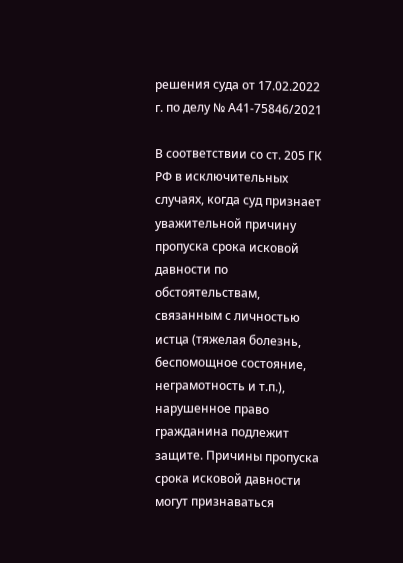решения суда от 17.02.2022 г. по делу № А41-75846/2021

В соответствии со ст. 205 ГК РФ в исключительных случаях, когда суд признает уважительной причину пропуска срока исковой давности по обстоятельствам, связанным с личностью истца (тяжелая болезнь, беспомощное состояние, неграмотность и т.п.), нарушенное право гражданина подлежит защите. Причины пропуска срока исковой давности могут признаваться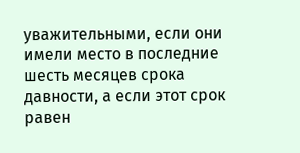уважительными, если они имели место в последние шесть месяцев срока давности, а если этот срок равен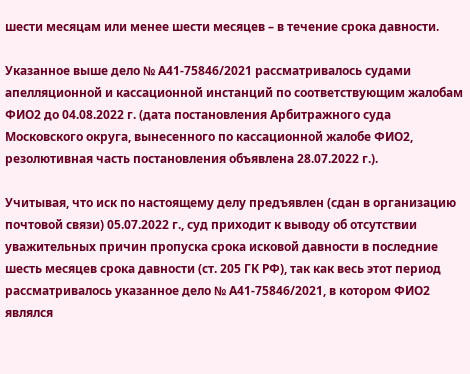шести месяцам или менее шести месяцев – в течение срока давности.

Указанное выше дело № А41-75846/2021 рассматривалось судами апелляционной и кассационной инстанций по соответствующим жалобам ФИО2 до 04.08.2022 г. (дата постановления Арбитражного суда Московского округа, вынесенного по кассационной жалобе ФИО2, резолютивная часть постановления объявлена 28.07.2022 г.).

Учитывая, что иск по настоящему делу предъявлен (сдан в организацию почтовой связи) 05.07.2022 г., суд приходит к выводу об отсутствии уважительных причин пропуска срока исковой давности в последние шесть месяцев срока давности (ст. 205 ГК РФ), так как весь этот период рассматривалось указанное дело № А41-75846/2021, в котором ФИО2 являлся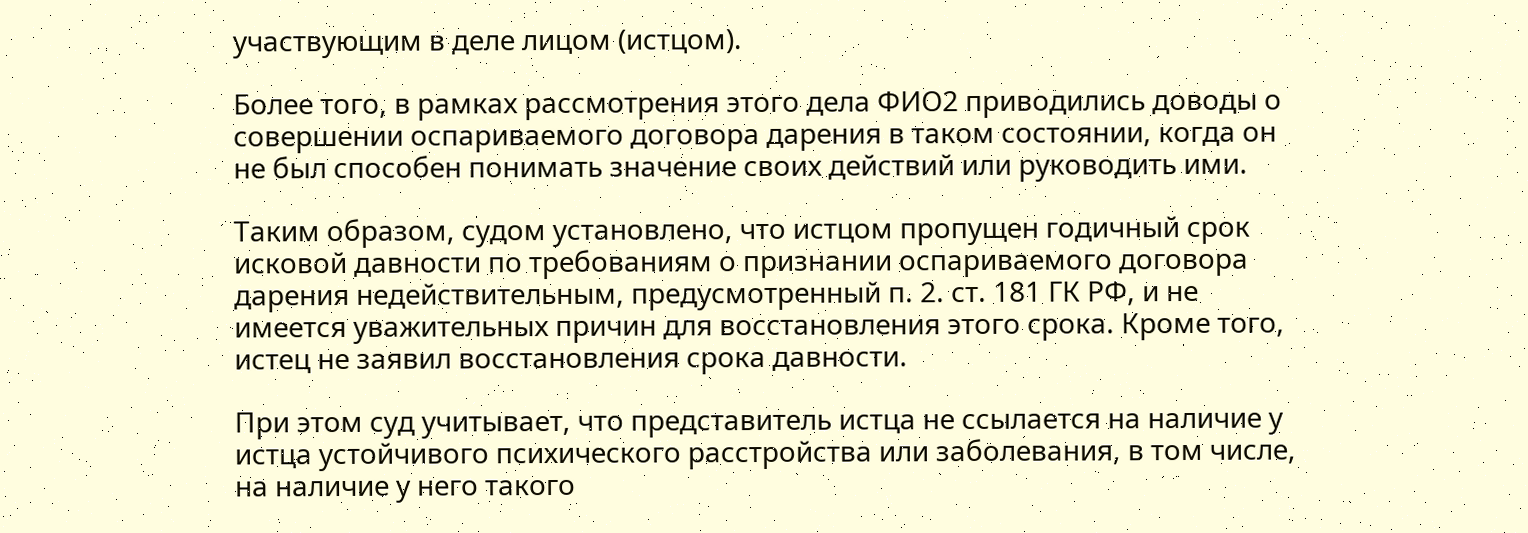участвующим в деле лицом (истцом).

Более того, в рамках рассмотрения этого дела ФИО2 приводились доводы о совершении оспариваемого договора дарения в таком состоянии, когда он не был способен понимать значение своих действий или руководить ими.

Таким образом, судом установлено, что истцом пропущен годичный срок исковой давности по требованиям о признании оспариваемого договора дарения недействительным, предусмотренный п. 2. ст. 181 ГК РФ, и не имеется уважительных причин для восстановления этого срока. Кроме того, истец не заявил восстановления срока давности.

При этом суд учитывает, что представитель истца не ссылается на наличие у истца устойчивого психического расстройства или заболевания, в том числе, на наличие у него такого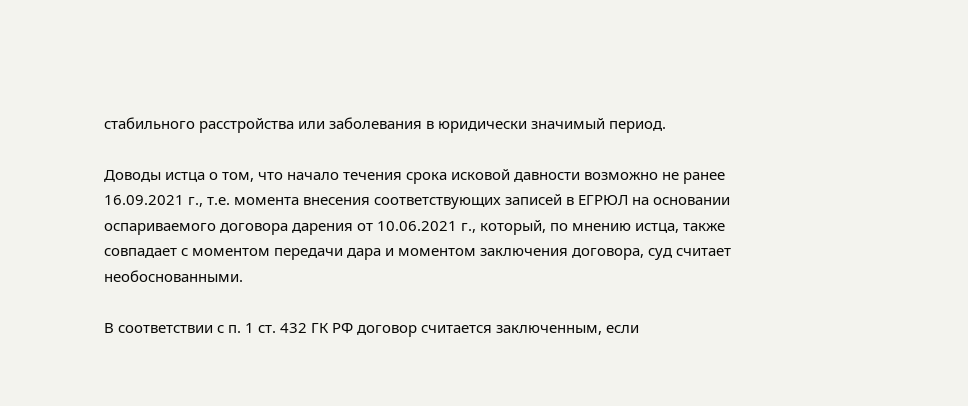стабильного расстройства или заболевания в юридически значимый период.

Доводы истца о том, что начало течения срока исковой давности возможно не ранее 16.09.2021 г., т.е. момента внесения соответствующих записей в ЕГРЮЛ на основании оспариваемого договора дарения от 10.06.2021 г., который, по мнению истца, также совпадает с моментом передачи дара и моментом заключения договора, суд считает необоснованными.

В соответствии с п. 1 ст. 432 ГК РФ договор считается заключенным, если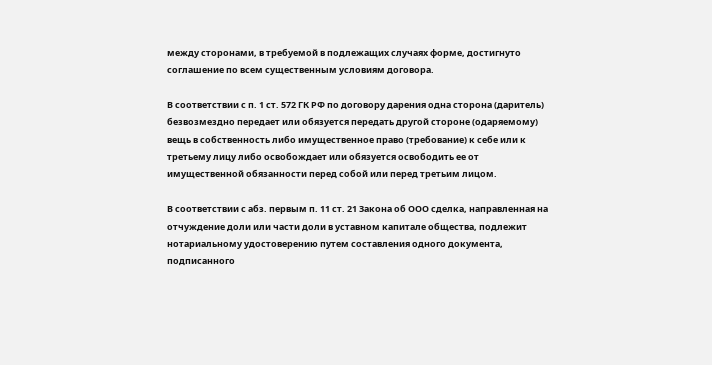между сторонами, в требуемой в подлежащих случаях форме, достигнуто соглашение по всем существенным условиям договора.

В соответствии с п. 1 ст. 572 ГК РФ по договору дарения одна сторона (даритель) безвозмездно передает или обязуется передать другой стороне (одаряемому) вещь в собственность либо имущественное право (требование) к себе или к третьему лицу либо освобождает или обязуется освободить ее от имущественной обязанности перед собой или перед третьим лицом.

В соответствии с абз. первым п. 11 ст. 21 Закона об ООО сделка, направленная на отчуждение доли или части доли в уставном капитале общества, подлежит нотариальному удостоверению путем составления одного документа, подписанного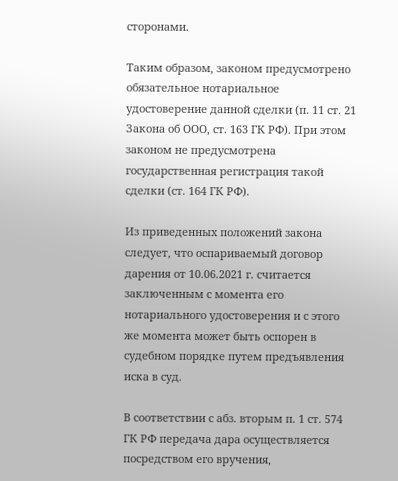сторонами.

Таким образом, законом предусмотрено обязательное нотариальное удостоверение данной сделки (п. 11 ст. 21 Закона об ООО, ст. 163 ГК РФ). При этом законом не предусмотрена государственная регистрация такой сделки (ст. 164 ГК РФ).

Из приведенных положений закона следует, что оспариваемый договор дарения от 10.06.2021 г. считается заключенным с момента его нотариального удостоверения и с этого же момента может быть оспорен в судебном порядке путем предъявления иска в суд.

В соответствии с абз. вторым п. 1 ст. 574 ГК РФ передача дара осуществляется посредством его вручения,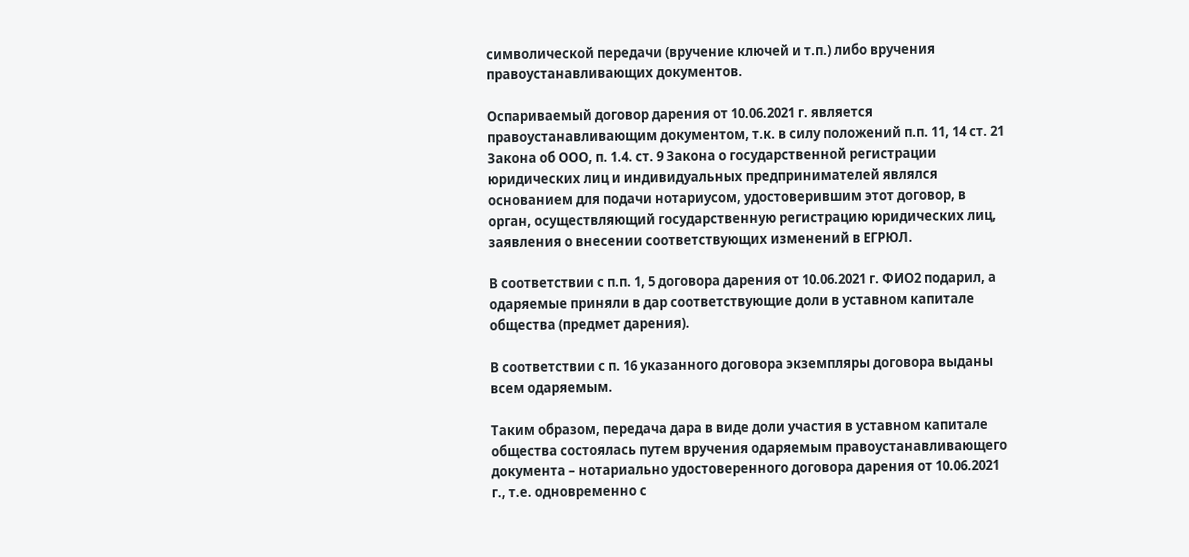символической передачи (вручение ключей и т.п.) либо вручения правоустанавливающих документов.

Оспариваемый договор дарения от 10.06.2021 г. является правоустанавливающим документом, т.к. в силу положений п.п. 11, 14 ст. 21 Закона об ООО, п. 1.4. ст. 9 Закона о государственной регистрации юридических лиц и индивидуальных предпринимателей являлся основанием для подачи нотариусом, удостоверившим этот договор, в орган, осуществляющий государственную регистрацию юридических лиц, заявления о внесении соответствующих изменений в ЕГРЮЛ.

В соответствии с п.п. 1, 5 договора дарения от 10.06.2021 г. ФИО2 подарил, а одаряемые приняли в дар соответствующие доли в уставном капитале общества (предмет дарения).

В соответствии с п. 16 указанного договора экземпляры договора выданы всем одаряемым.

Таким образом, передача дара в виде доли участия в уставном капитале общества состоялась путем вручения одаряемым правоустанавливающего документа – нотариально удостоверенного договора дарения от 10.06.2021 г., т.е. одновременно с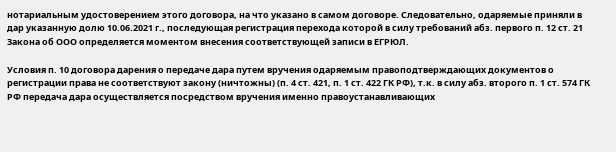нотариальным удостоверением этого договора, на что указано в самом договоре. Следовательно, одаряемые приняли в дар указанную долю 10.06.2021 г., последующая регистрация перехода которой в силу требований абз. первого п. 12 ст. 21 Закона об ООО определяется моментом внесения соответствующей записи в ЕГРЮЛ.

Условия п. 10 договора дарения о передаче дара путем вручения одаряемым правоподтверждающих документов о регистрации права не соответствуют закону (ничтожны) (п. 4 ст. 421, п. 1 ст. 422 ГК РФ), т.к. в силу абз. второго п. 1 ст. 574 ГК РФ передача дара осуществляется посредством вручения именно правоустанавливающих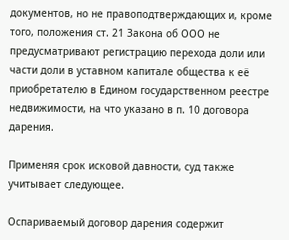документов, но не правоподтверждающих и, кроме того, положения ст. 21 Закона об ООО не предусматривают регистрацию перехода доли или части доли в уставном капитале общества к её приобретателю в Едином государственном реестре недвижимости, на что указано в п. 10 договора дарения.

Применяя срок исковой давности, суд также учитывает следующее.

Оспариваемый договор дарения содержит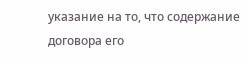указание на то, что содержание договора его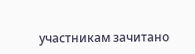участникам зачитано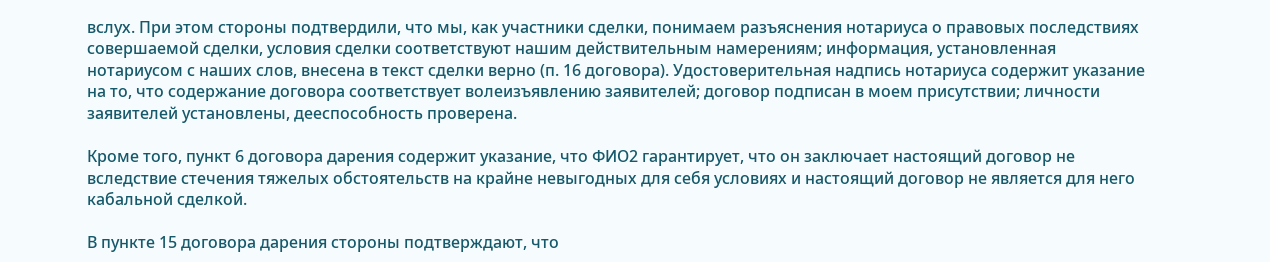вслух. При этом стороны подтвердили, что мы, как участники сделки, понимаем разъяснения нотариуса о правовых последствиях совершаемой сделки, условия сделки соответствуют нашим действительным намерениям; информация, установленная нотариусом с наших слов, внесена в текст сделки верно (п. 16 договора). Удостоверительная надпись нотариуса содержит указание на то, что содержание договора соответствует волеизъявлению заявителей; договор подписан в моем присутствии; личности заявителей установлены, дееспособность проверена.

Кроме того, пункт 6 договора дарения содержит указание, что ФИО2 гарантирует, что он заключает настоящий договор не вследствие стечения тяжелых обстоятельств на крайне невыгодных для себя условиях и настоящий договор не является для него кабальной сделкой.

В пункте 15 договора дарения стороны подтверждают, что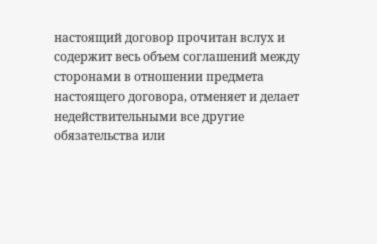настоящий договор прочитан вслух и содержит весь объем соглашений между сторонами в отношении предмета настоящего договора, отменяет и делает недействительными все другие обязательства или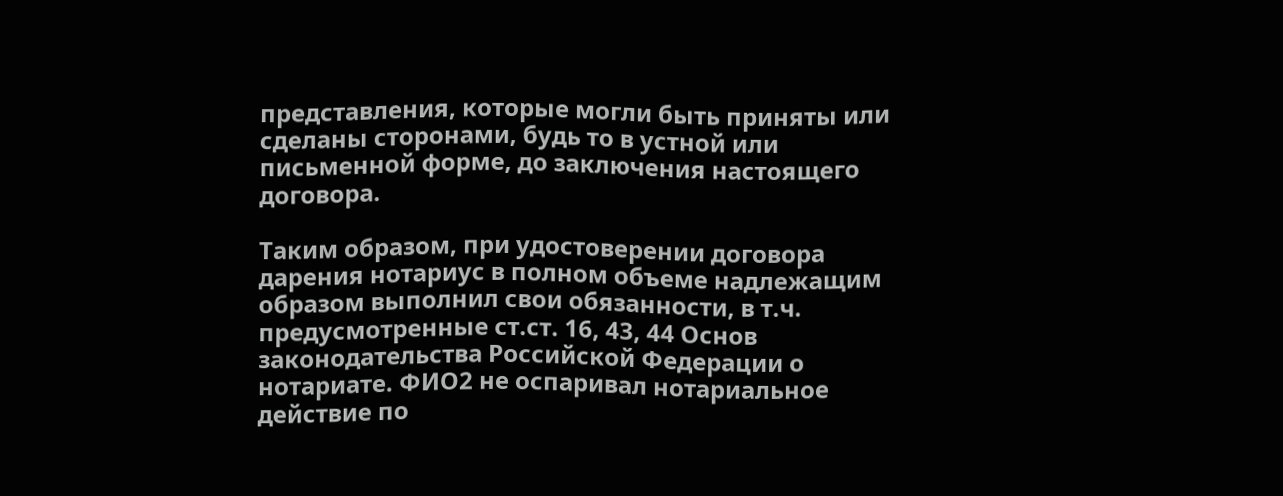представления, которые могли быть приняты или сделаны сторонами, будь то в устной или письменной форме, до заключения настоящего договора.

Таким образом, при удостоверении договора дарения нотариус в полном объеме надлежащим образом выполнил свои обязанности, в т.ч. предусмотренные ст.ст. 16, 43, 44 Основ законодательства Российской Федерации о нотариате. ФИО2 не оспаривал нотариальное действие по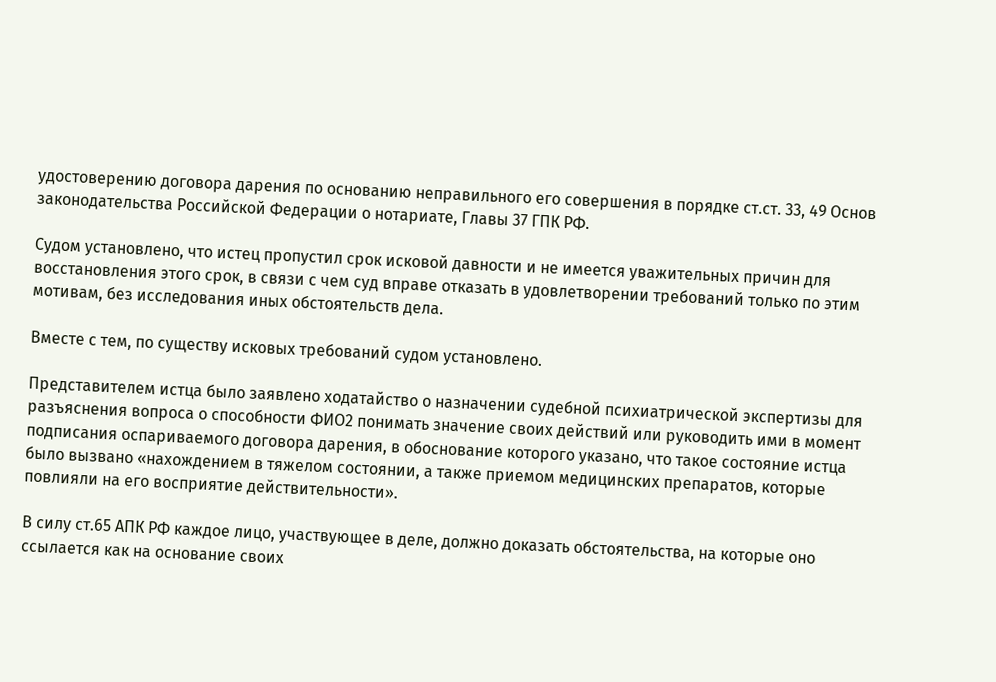удостоверению договора дарения по основанию неправильного его совершения в порядке ст.ст. 33, 49 Основ законодательства Российской Федерации о нотариате, Главы 37 ГПК РФ.

Судом установлено, что истец пропустил срок исковой давности и не имеется уважительных причин для восстановления этого срок, в связи с чем суд вправе отказать в удовлетворении требований только по этим мотивам, без исследования иных обстоятельств дела.

Вместе с тем, по существу исковых требований судом установлено.

Представителем истца было заявлено ходатайство о назначении судебной психиатрической экспертизы для разъяснения вопроса о способности ФИО2 понимать значение своих действий или руководить ими в момент подписания оспариваемого договора дарения, в обоснование которого указано, что такое состояние истца было вызвано «нахождением в тяжелом состоянии, а также приемом медицинских препаратов, которые повлияли на его восприятие действительности».

В силу ст.65 АПК РФ каждое лицо, участвующее в деле, должно доказать обстоятельства, на которые оно ссылается как на основание своих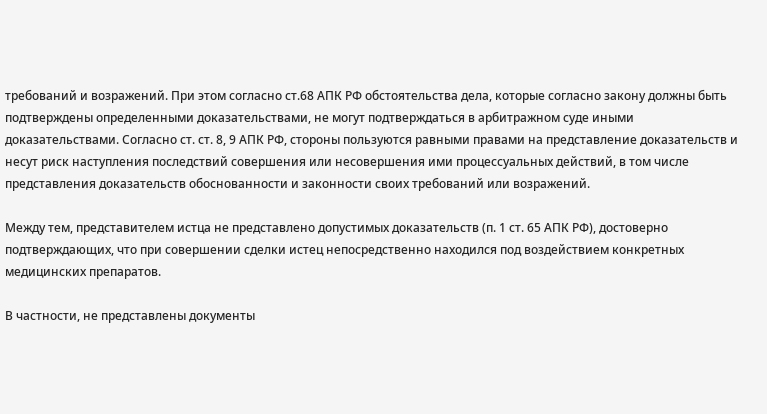требований и возражений. При этом согласно ст.68 АПК РФ обстоятельства дела, которые согласно закону должны быть подтверждены определенными доказательствами, не могут подтверждаться в арбитражном суде иными доказательствами. Согласно ст. ст. 8, 9 АПК РФ, стороны пользуются равными правами на представление доказательств и несут риск наступления последствий совершения или несовершения ими процессуальных действий, в том числе представления доказательств обоснованности и законности своих требований или возражений.

Между тем, представителем истца не представлено допустимых доказательств (п. 1 ст. 65 АПК РФ), достоверно подтверждающих, что при совершении сделки истец непосредственно находился под воздействием конкретных медицинских препаратов.

В частности, не представлены документы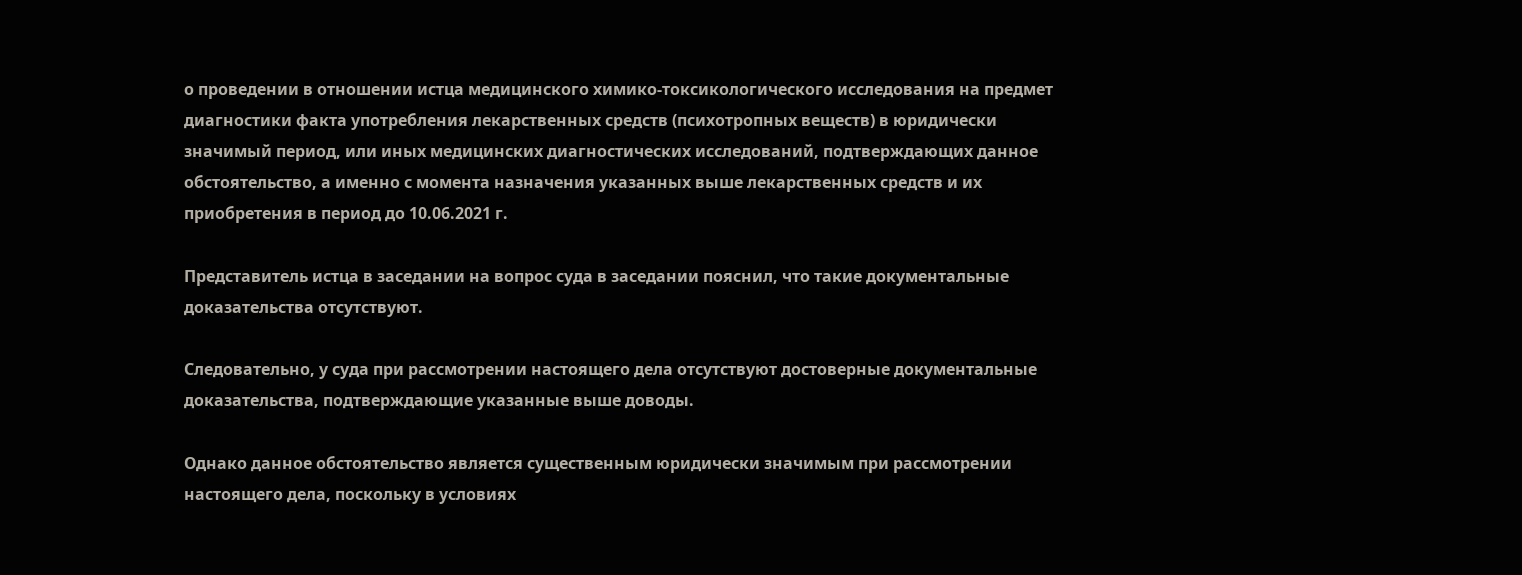о проведении в отношении истца медицинского химико-токсикологического исследования на предмет диагностики факта употребления лекарственных средств (психотропных веществ) в юридически значимый период, или иных медицинских диагностических исследований, подтверждающих данное обстоятельство, а именно с момента назначения указанных выше лекарственных средств и их приобретения в период до 10.06.2021 г.

Представитель истца в заседании на вопрос суда в заседании пояснил, что такие документальные доказательства отсутствуют.

Следовательно, у суда при рассмотрении настоящего дела отсутствуют достоверные документальные доказательства, подтверждающие указанные выше доводы.

Однако данное обстоятельство является существенным юридически значимым при рассмотрении настоящего дела, поскольку в условиях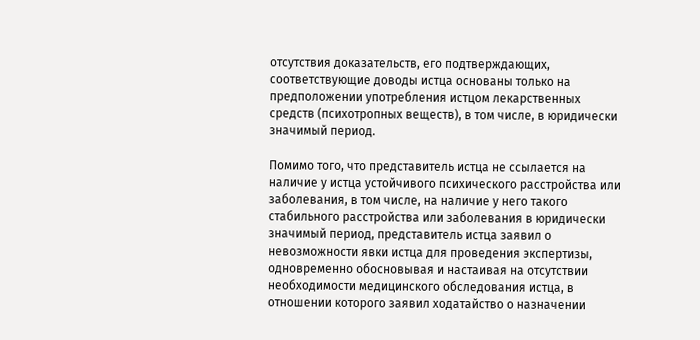отсутствия доказательств, его подтверждающих, соответствующие доводы истца основаны только на предположении употребления истцом лекарственных средств (психотропных веществ), в том числе, в юридически значимый период.

Помимо того, что представитель истца не ссылается на наличие у истца устойчивого психического расстройства или заболевания, в том числе, на наличие у него такого стабильного расстройства или заболевания в юридически значимый период, представитель истца заявил о невозможности явки истца для проведения экспертизы, одновременно обосновывая и настаивая на отсутствии необходимости медицинского обследования истца, в отношении которого заявил ходатайство о назначении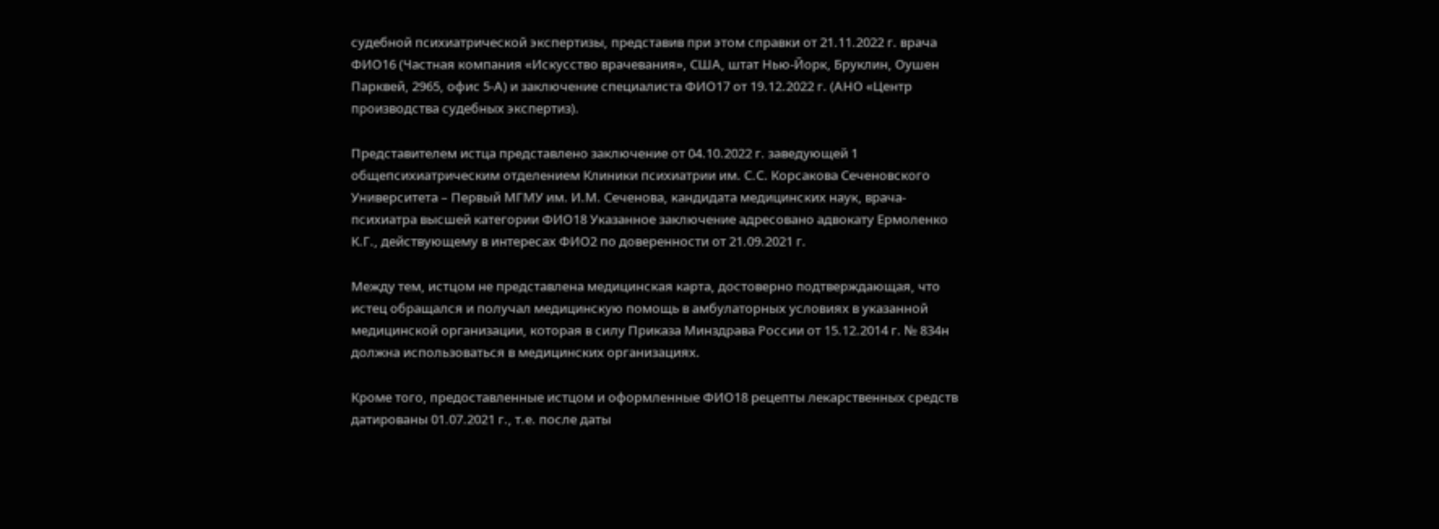судебной психиатрической экспертизы, представив при этом справки от 21.11.2022 г. врача ФИО16 (Частная компания «Искусство врачевания», США, штат Нью-Йорк, Бруклин, Оушен Парквей, 2965, офис 5-А) и заключение специалиста ФИО17 от 19.12.2022 г. (АНО «Центр производства судебных экспертиз).

Представителем истца представлено заключение от 04.10.2022 г. заведующей 1 общепсихиатрическим отделением Клиники психиатрии им. С.С. Корсакова Сеченовского Университета – Первый МГМУ им. И.М. Сеченова, кандидата медицинских наук, врача-психиатра высшей категории ФИО18 Указанное заключение адресовано адвокату Ермоленко К.Г., действующему в интересах ФИО2 по доверенности от 21.09.2021 г.

Между тем, истцом не представлена медицинская карта, достоверно подтверждающая, что истец обращался и получал медицинскую помощь в амбулаторных условиях в указанной медицинской организации, которая в силу Приказа Минздрава России от 15.12.2014 г. № 834н должна использоваться в медицинских организациях.

Кроме того, предоставленные истцом и оформленные ФИО18 рецепты лекарственных средств датированы 01.07.2021 г., т.е. после даты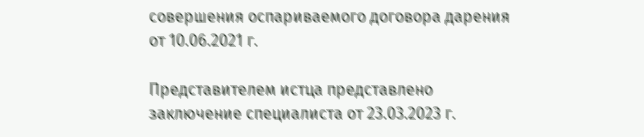совершения оспариваемого договора дарения от 10.06.2021 г.

Представителем истца представлено заключение специалиста от 23.03.2023 г.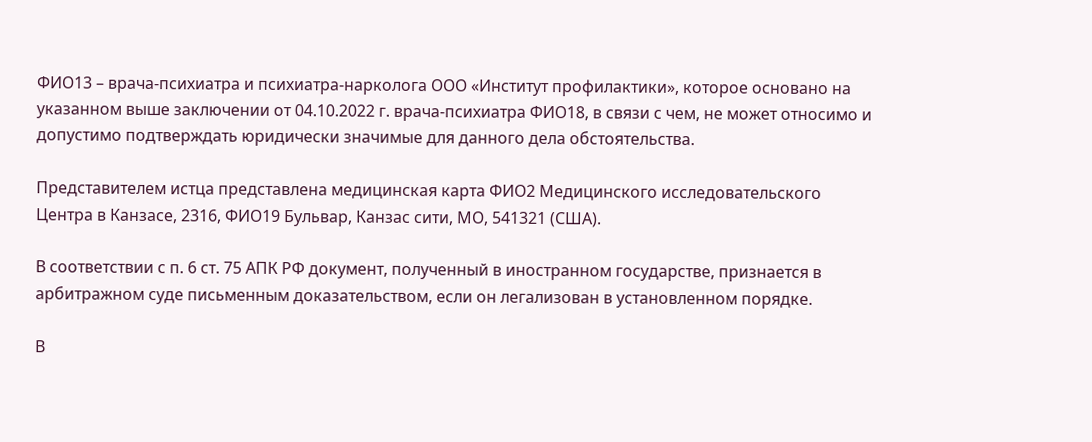ФИО13 – врача-психиатра и психиатра-нарколога ООО «Институт профилактики», которое основано на указанном выше заключении от 04.10.2022 г. врача-психиатра ФИО18, в связи с чем, не может относимо и допустимо подтверждать юридически значимые для данного дела обстоятельства.

Представителем истца представлена медицинская карта ФИО2 Медицинского исследовательского Центра в Канзасе, 2316, ФИО19 Бульвар, Канзас сити, МО, 541321 (США).

В соответствии с п. 6 ст. 75 АПК РФ документ, полученный в иностранном государстве, признается в арбитражном суде письменным доказательством, если он легализован в установленном порядке.

В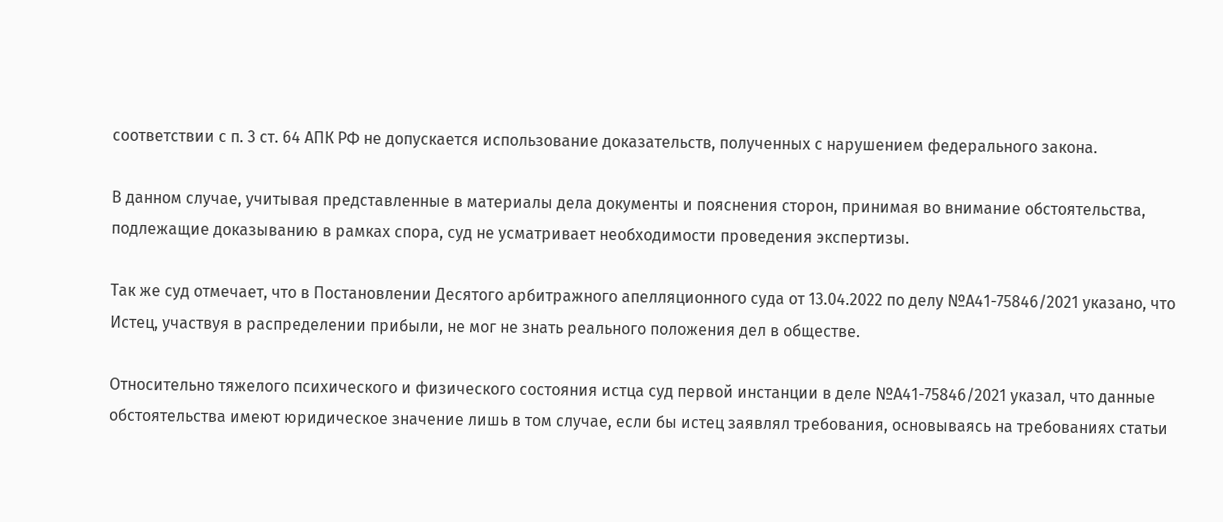соответствии с п. 3 ст. 64 АПК РФ не допускается использование доказательств, полученных с нарушением федерального закона.

В данном случае, учитывая представленные в материалы дела документы и пояснения сторон, принимая во внимание обстоятельства, подлежащие доказыванию в рамках спора, суд не усматривает необходимости проведения экспертизы.

Так же суд отмечает, что в Постановлении Десятого арбитражного апелляционного суда от 13.04.2022 по делу №А41-75846/2021 указано, что Истец, участвуя в распределении прибыли, не мог не знать реального положения дел в обществе.

Относительно тяжелого психического и физического состояния истца суд первой инстанции в деле №А41-75846/2021 указал, что данные обстоятельства имеют юридическое значение лишь в том случае, если бы истец заявлял требования, основываясь на требованиях статьи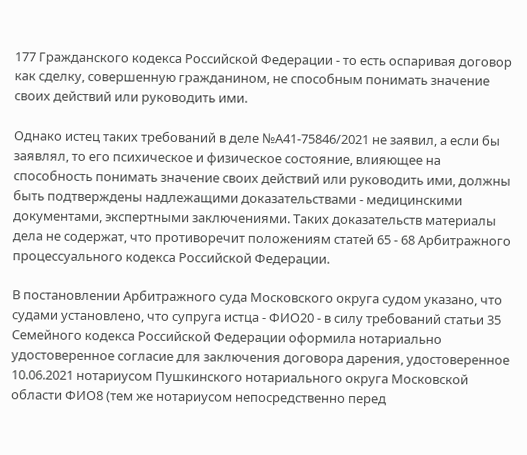177 Гражданского кодекса Российской Федерации - то есть оспаривая договор как сделку, совершенную гражданином, не способным понимать значение своих действий или руководить ими.

Однако истец таких требований в деле №А41-75846/2021 не заявил, а если бы заявлял, то его психическое и физическое состояние, влияющее на способность понимать значение своих действий или руководить ими, должны быть подтверждены надлежащими доказательствами - медицинскими документами, экспертными заключениями. Таких доказательств материалы дела не содержат, что противоречит положениям статей 65 - 68 Арбитражного процессуального кодекса Российской Федерации.

В постановлении Арбитражного суда Московского округа судом указано, что судами установлено, что супруга истца - ФИО20 - в силу требований статьи 35 Семейного кодекса Российской Федерации оформила нотариально удостоверенное согласие для заключения договора дарения, удостоверенное 10.06.2021 нотариусом Пушкинского нотариального округа Московской области ФИО8 (тем же нотариусом непосредственно перед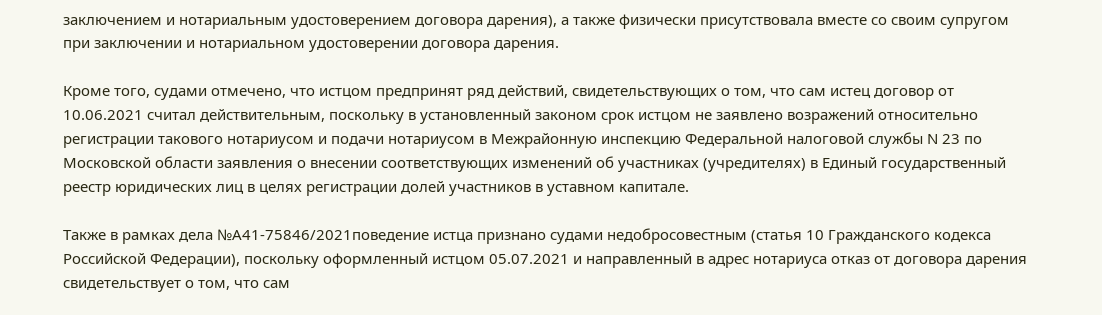заключением и нотариальным удостоверением договора дарения), а также физически присутствовала вместе со своим супругом при заключении и нотариальном удостоверении договора дарения.

Кроме того, судами отмечено, что истцом предпринят ряд действий, свидетельствующих о том, что сам истец договор от 10.06.2021 считал действительным, поскольку в установленный законом срок истцом не заявлено возражений относительно регистрации такового нотариусом и подачи нотариусом в Межрайонную инспекцию Федеральной налоговой службы N 23 по Московской области заявления о внесении соответствующих изменений об участниках (учредителях) в Единый государственный реестр юридических лиц в целях регистрации долей участников в уставном капитале.

Также в рамках дела №А41-75846/2021поведение истца признано судами недобросовестным (статья 10 Гражданского кодекса Российской Федерации), поскольку оформленный истцом 05.07.2021 и направленный в адрес нотариуса отказ от договора дарения свидетельствует о том, что сам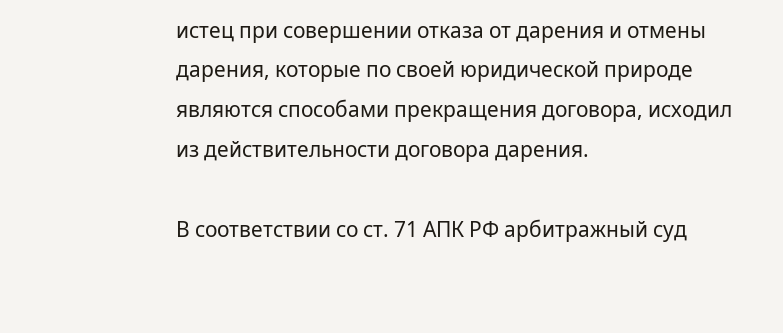истец при совершении отказа от дарения и отмены дарения, которые по своей юридической природе являются способами прекращения договора, исходил из действительности договора дарения.

В соответствии со ст. 71 АПК РФ арбитражный суд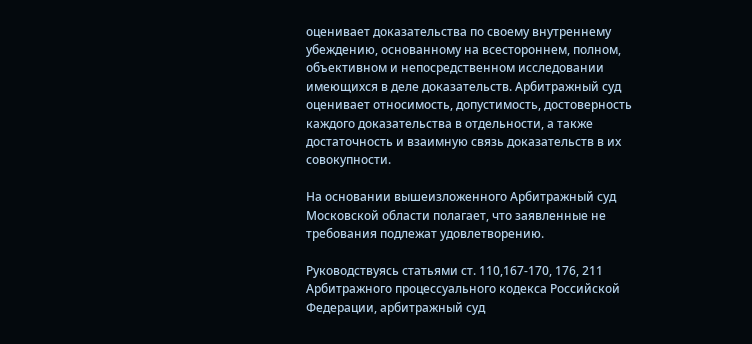оценивает доказательства по своему внутреннему убеждению, основанному на всестороннем, полном, объективном и непосредственном исследовании имеющихся в деле доказательств. Арбитражный суд оценивает относимость, допустимость, достоверность каждого доказательства в отдельности, а также достаточность и взаимную связь доказательств в их совокупности.

На основании вышеизложенного Арбитражный суд Московской области полагает, что заявленные не требования подлежат удовлетворению.

Руководствуясь статьями ст. 110,167-170, 176, 211 Арбитражного процессуального кодекса Российской Федерации, арбитражный суд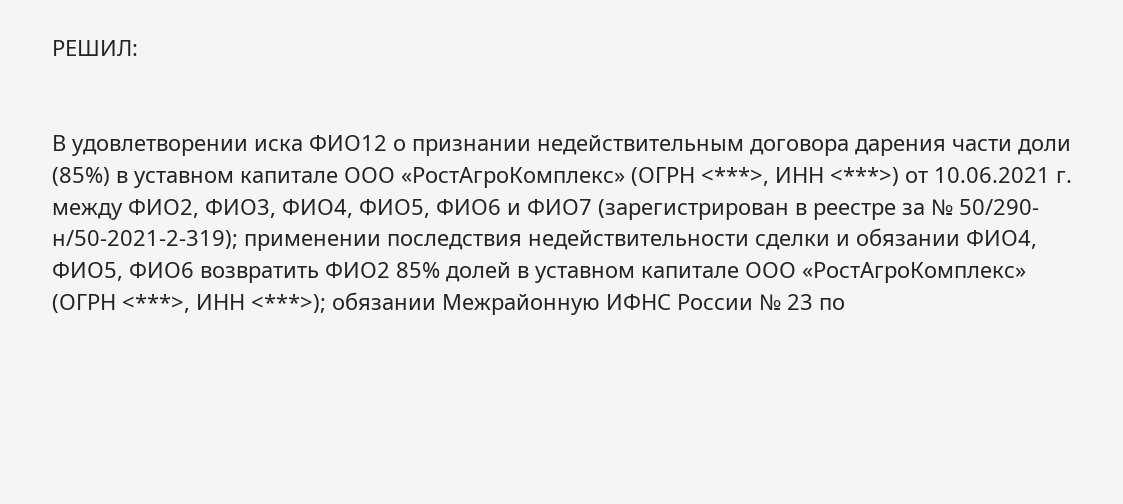РЕШИЛ:


В удовлетворении иска ФИО12 о признании недействительным договора дарения части доли (85%) в уставном капитале ООО «РостАгроКомплекс» (ОГРН <***>, ИНН <***>) от 10.06.2021 г. между ФИО2, ФИО3, ФИО4, ФИО5, ФИО6 и ФИО7 (зарегистрирован в реестре за № 50/290-н/50-2021-2-319); применении последствия недействительности сделки и обязании ФИО4, ФИО5, ФИО6 возвратить ФИО2 85% долей в уставном капитале ООО «РостАгроКомплекс» (ОГРН <***>, ИНН <***>); обязании Межрайонную ИФНС России № 23 по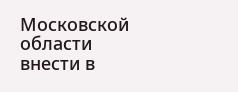Московской области внести в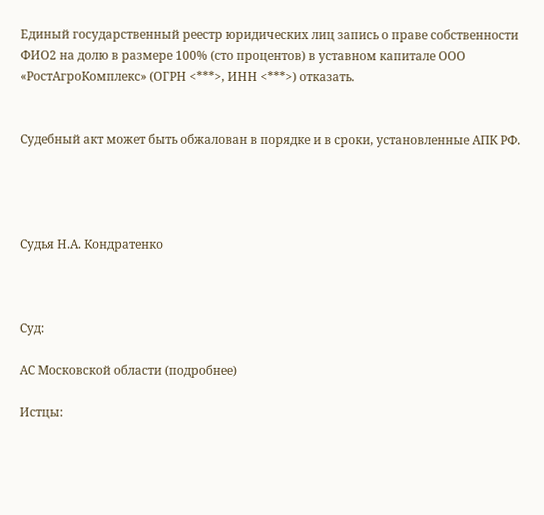Единый государственный реестр юридических лиц запись о праве собственности ФИО2 на долю в размере 100% (сто процентов) в уставном капитале ООО «РостАгроКомплекс» (ОГРН <***>, ИНН <***>) отказать.


Судебный акт может быть обжалован в порядке и в сроки, установленные АПК РФ.




Судья Н.А. Кондратенко



Суд:

АС Московской области (подробнее)

Истцы: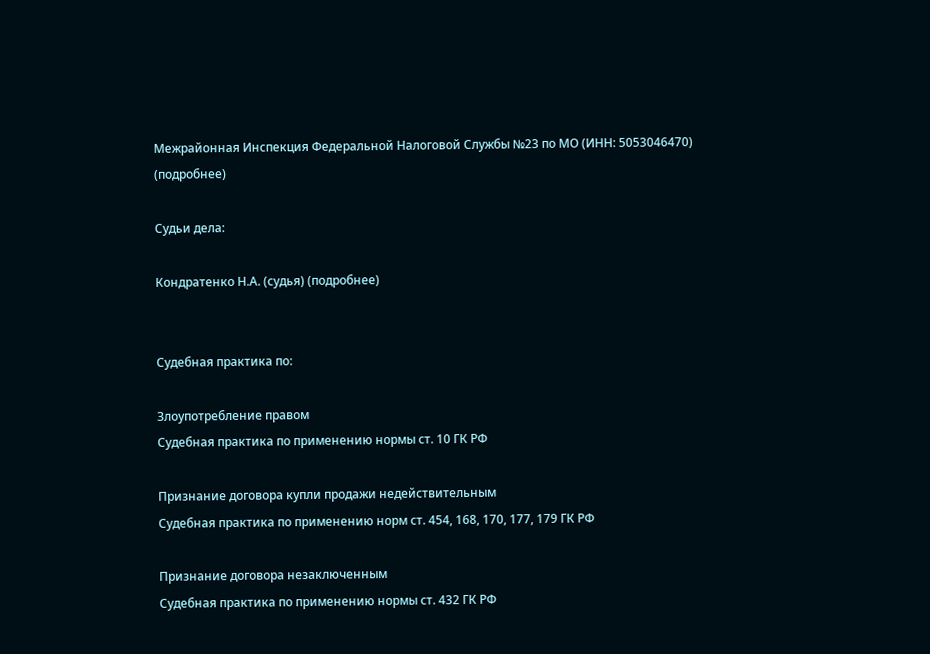Межрайонная Инспекция Федеральной Налоговой Службы №23 по МО (ИНН: 5053046470) (подробнее)

Судьи дела:

Кондратенко Н.А. (судья) (подробнее)


Судебная практика по:

Злоупотребление правом
Судебная практика по применению нормы ст. 10 ГК РФ

Признание договора купли продажи недействительным
Судебная практика по применению норм ст. 454, 168, 170, 177, 179 ГК РФ

Признание договора незаключенным
Судебная практика по применению нормы ст. 432 ГК РФ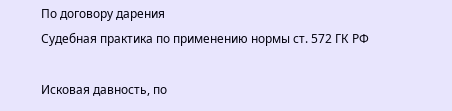По договору дарения
Судебная практика по применению нормы ст. 572 ГК РФ

Исковая давность, по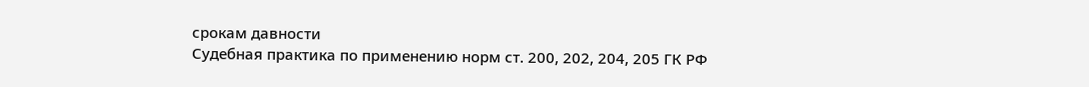срокам давности
Судебная практика по применению норм ст. 200, 202, 204, 205 ГК РФ